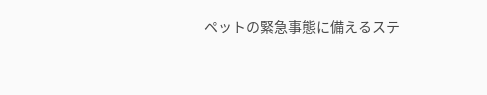ペットの緊急事態に備えるステ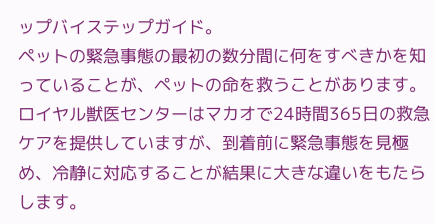ップバイステップガイド。
ペットの緊急事態の最初の数分間に何をすべきかを知っていることが、ペットの命を救うことがあります。ロイヤル獣医センターはマカオで24時間365日の救急ケアを提供していますが、到着前に緊急事態を見極め、冷静に対応することが結果に大きな違いをもたらします。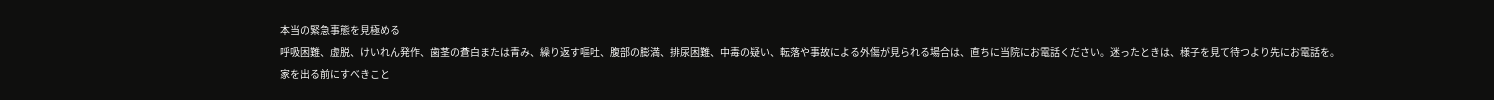本当の緊急事態を見極める
呼吸困難、虚脱、けいれん発作、歯茎の蒼白または青み、繰り返す嘔吐、腹部の膨満、排尿困難、中毒の疑い、転落や事故による外傷が見られる場合は、直ちに当院にお電話ください。迷ったときは、様子を見て待つより先にお電話を。
家を出る前にすべきこと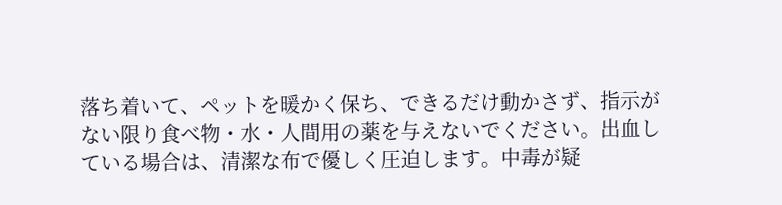落ち着いて、ペットを暖かく保ち、できるだけ動かさず、指示がない限り食べ物・水・人間用の薬を与えないでください。出血している場合は、清潔な布で優しく圧迫します。中毒が疑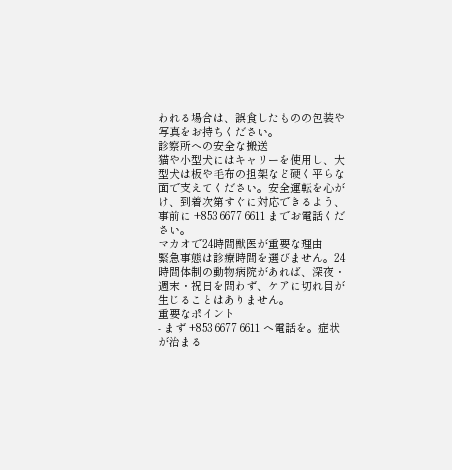われる場合は、誤食したものの包装や写真をお持ちください。
診察所への安全な搬送
猫や小型犬にはキャリーを使用し、大型犬は板や毛布の担架など硬く平らな面で支えてください。安全運転を心がけ、到着次第すぐに対応できるよう、事前に +853 6677 6611 までお電話ください。
マカオで24時間獣医が重要な理由
緊急事態は診療時間を選びません。24時間体制の動物病院があれば、深夜・週末・祝日を問わず、ケアに切れ目が生じることはありません。
重要なポイント
- まず +853 6677 6611 へ電話を。症状が治まる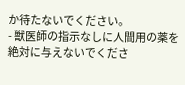か待たないでください。
- 獣医師の指示なしに人間用の薬を絶対に与えないでくださ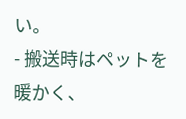い。
- 搬送時はペットを暖かく、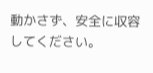動かさず、安全に収容してください。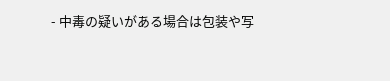- 中毒の疑いがある場合は包装や写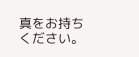真をお持ちください。